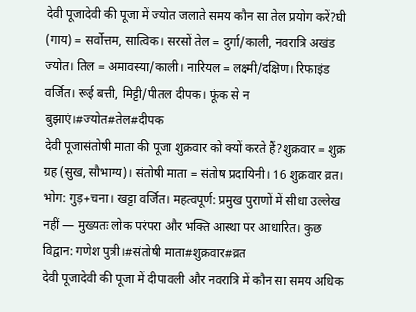देवी पूजादेवी की पूजा में ज्योत जलाते समय कौन सा तेल प्रयोग करें?घी (गाय) = सर्वोत्तम, सात्विक। सरसों तेल = दुर्गा/काली, नवरात्रि अखंड ज्योत। तिल = अमावस्या/काली। नारियल = लक्ष्मी/दक्षिण। रिफाइंड वर्जित। रूई बत्ती, मिट्टी/पीतल दीपक। फूंक से न बुझाएं।#ज्योत#तेल#दीपक
देवी पूजासंतोषी माता की पूजा शुक्रवार को क्यों करते हैं?शुक्रवार = शुक्र ग्रह (सुख, सौभाग्य)। संतोषी माता = संतोष प्रदायिनी। 16 शुक्रवार व्रत। भोग: गुड़+चना। खट्टा वर्जित। महत्वपूर्ण: प्रमुख पुराणों में सीधा उल्लेख नहीं — मुख्यतः लोक परंपरा और भक्ति आस्था पर आधारित। कुछ विद्वान: गणेश पुत्री।#संतोषी माता#शुक्रवार#व्रत
देवी पूजादेवी की पूजा में दीपावली और नवरात्रि में कौन सा समय अधिक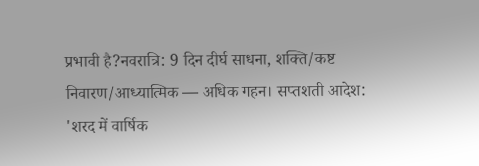प्रभावी है?नवरात्रि: 9 दिन दीर्घ साधना, शक्ति/कष्ट निवारण/आध्यात्मिक — अधिक गहन। सप्तशती आदेश: 'शरद में वार्षिक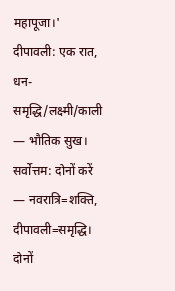महापूजा।' दीपावली: एक रात, धन-समृद्धि/लक्ष्मी/काली — भौतिक सुख। सर्वोत्तम: दोनों करें — नवरात्रि=शक्ति, दीपावली=समृद्धि। दोनों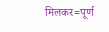मिलकर=पूर्ण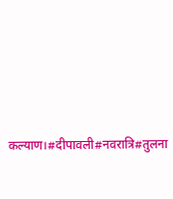कल्याण।#दीपावली#नवरात्रि#तुलना